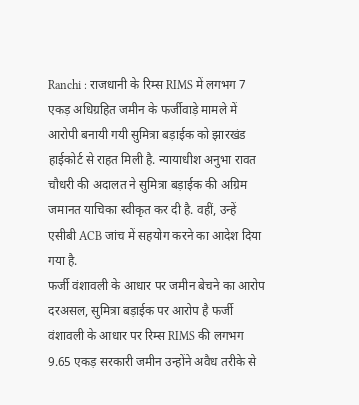Ranchi : राजधानी के रिम्स RIMS में लगभग 7 एकड़ अधिग्रहित जमीन के फर्जीवाड़े मामले में आरोपी बनायी गयी सुमित्रा बड़ाईक को झारखंड हाईकोर्ट से राहत मिली है. न्यायाधीश अनुभा रावत चौधरी की अदालत ने सुमित्रा बड़ाईक की अग्रिम जमानत याचिका स्वीकृत कर दी है. वहीं, उन्हें एसीबी ACB जांच में सहयोग करने का आदेश दिया गया है.
फर्जी वंशावली के आधार पर जमीन बेचने का आरोप
दरअसल, सुमित्रा बड़ाईक पर आरोप है फर्जी वंशावली के आधार पर रिम्स RIMS की लगभग 9.65 एकड़ सरकारी जमीन उन्होंने अवैध तरीके से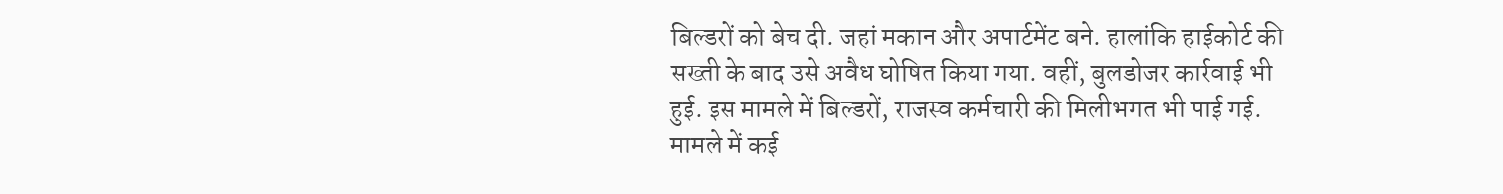बिल्डरों को बेच दी. जहां मकान और अपार्टमेंट बने. हालांकि हाईकोर्ट की सख्ती के बाद उसे अवैध घोषित किया गया. वहीं, बुलडोजर कार्रवाई भी हुई. इस मामले में बिल्डरों, राजस्व कर्मचारी की मिलीभगत भी पाई गई. मामले में कई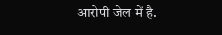आरोपी जेल में है.